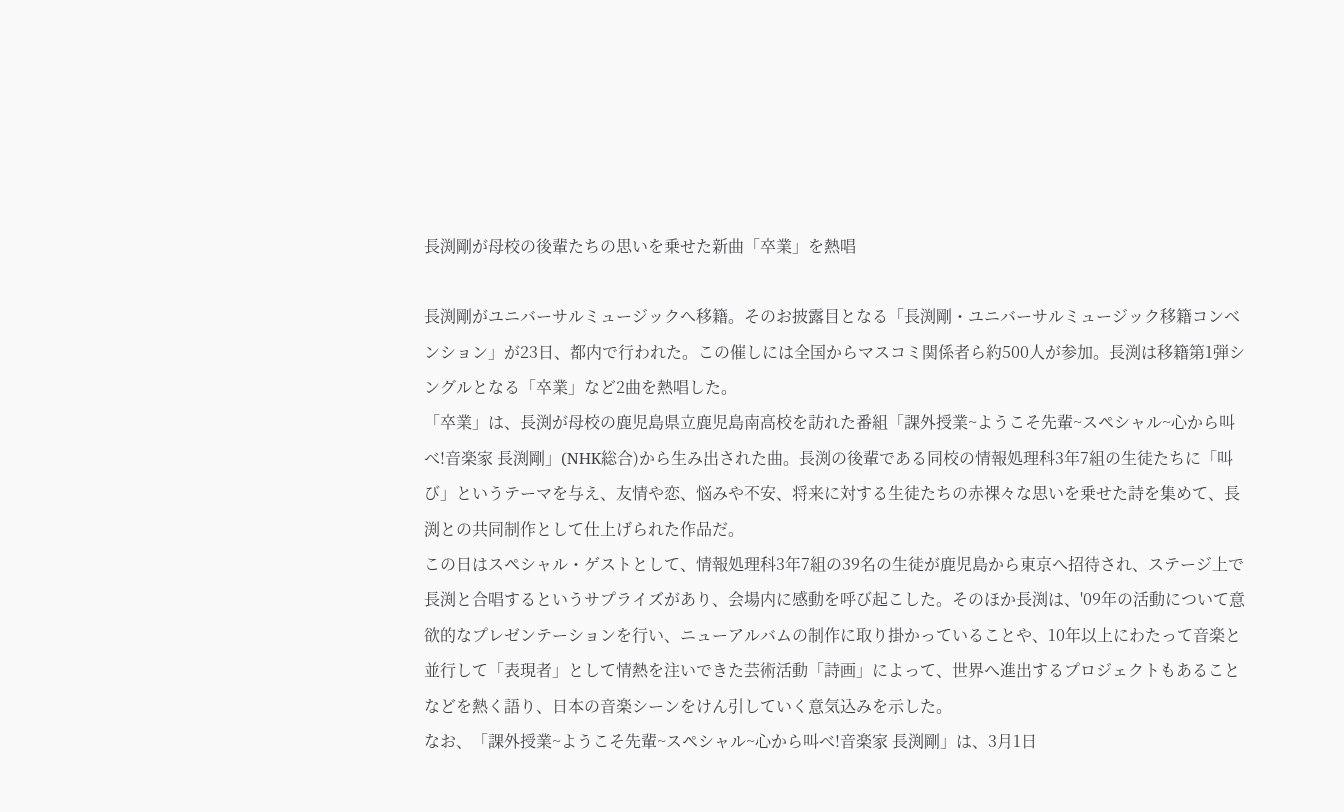長渕剛が母校の後輩たちの思いを乗せた新曲「卒業」を熱唱

長渕剛がユニバーサルミュージックへ移籍。そのお披露目となる「長渕剛・ユニバーサルミュージック移籍コンベンション」が23日、都内で行われた。この催しには全国からマスコミ関係者ら約500人が参加。長渕は移籍第1弾シングルとなる「卒業」など2曲を熱唱した。
「卒業」は、長渕が母校の鹿児島県立鹿児島南高校を訪れた番組「課外授業~ようこそ先輩~スペシャル~心から叫べ!音楽家 長渕剛」(NHK総合)から生み出された曲。長渕の後輩である同校の情報処理科3年7組の生徒たちに「叫び」というテーマを与え、友情や恋、悩みや不安、将来に対する生徒たちの赤裸々な思いを乗せた詩を集めて、長渕との共同制作として仕上げられた作品だ。
この日はスペシャル・ゲストとして、情報処理科3年7組の39名の生徒が鹿児島から東京へ招待され、ステージ上で長渕と合唱するというサプライズがあり、会場内に感動を呼び起こした。そのほか長渕は、'09年の活動について意欲的なプレゼンテーションを行い、ニューアルバムの制作に取り掛かっていることや、10年以上にわたって音楽と並行して「表現者」として情熱を注いできた芸術活動「詩画」によって、世界へ進出するプロジェクトもあることなどを熱く語り、日本の音楽シーンをけん引していく意気込みを示した。
なお、「課外授業~ようこそ先輩~スペシャル~心から叫べ!音楽家 長渕剛」は、3月1日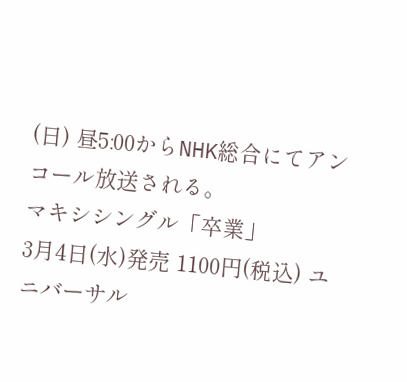(日) 昼5:00からNHK総合にてアンコール放送される。
マキシシングル「卒業」
3月4日(水)発売 1100円(税込) ユニバーサル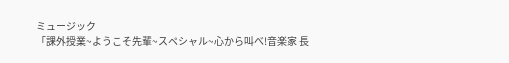ミュージック
「課外授業~ようこそ先輩~スペシャル~心から叫べ!音楽家 長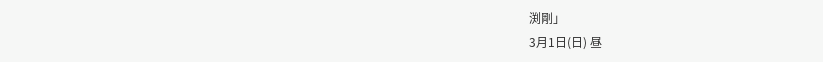渕剛」
3月1日(日) 昼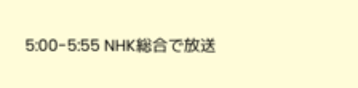5:00-5:55 NHK総合で放送